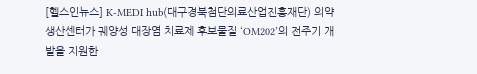[헬스인뉴스] K-MEDI hub(대구경북첨단의료산업진흥재단) 의약생산센터가 궤양성 대장염 치료제 후보물질 ‘OM202’의 전주기 개발을 지원한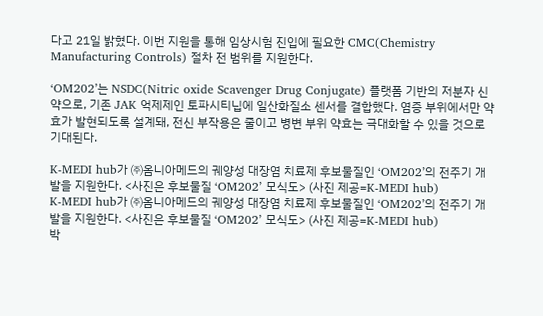다고 21일 밝혔다. 이번 지원을 통해 임상시험 진입에 필요한 CMC(Chemistry Manufacturing Controls) 절차 전 범위를 지원한다.

‘OM202’는 NSDC(Nitric oxide Scavenger Drug Conjugate) 플랫폼 기반의 저분자 신약으로, 기존 JAK 억제제인 토파시티닙에 일산화질소 센서를 결합했다. 염증 부위에서만 약효가 발현되도록 설계돼, 전신 부작용은 줄이고 병변 부위 약효는 극대화할 수 있을 것으로 기대된다.

K-MEDI hub가 ㈜옴니아메드의 궤양성 대장염 치료제 후보물질인 ‘OM202’의 전주기 개발을 지원한다. <사진은 후보물질 ‘OM202’ 모식도> (사진 제공=K-MEDI hub)
K-MEDI hub가 ㈜옴니아메드의 궤양성 대장염 치료제 후보물질인 ‘OM202’의 전주기 개발을 지원한다. <사진은 후보물질 ‘OM202’ 모식도> (사진 제공=K-MEDI hub)
박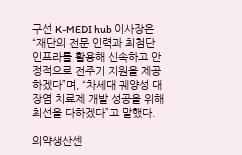구선 K-MEDI hub 이사장은 “재단의 전문 인력과 최첨단 인프라를 활용해 신속하고 안정적으로 전주기 지원을 제공하겠다”며, “차세대 궤양성 대장염 치료제 개발 성공을 위해 최선을 다하겠다”고 말했다.

의약생산센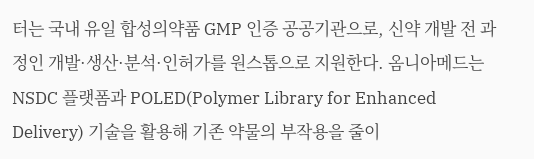터는 국내 유일 합성의약품 GMP 인증 공공기관으로, 신약 개발 전 과정인 개발·생산·분석·인허가를 원스톱으로 지원한다. 옴니아메드는 NSDC 플랫폼과 POLED(Polymer Library for Enhanced Delivery) 기술을 활용해 기존 약물의 부작용을 줄이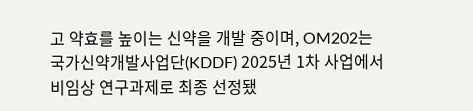고 약효를 높이는 신약을 개발 중이며, OM202는 국가신약개발사업단(KDDF) 2025년 1차 사업에서 비임상 연구과제로 최종 선정됐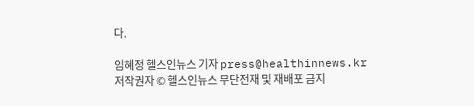다.

임혜정 헬스인뉴스 기자 press@healthinnews.kr
저작권자 © 헬스인뉴스 무단전재 및 재배포 금지